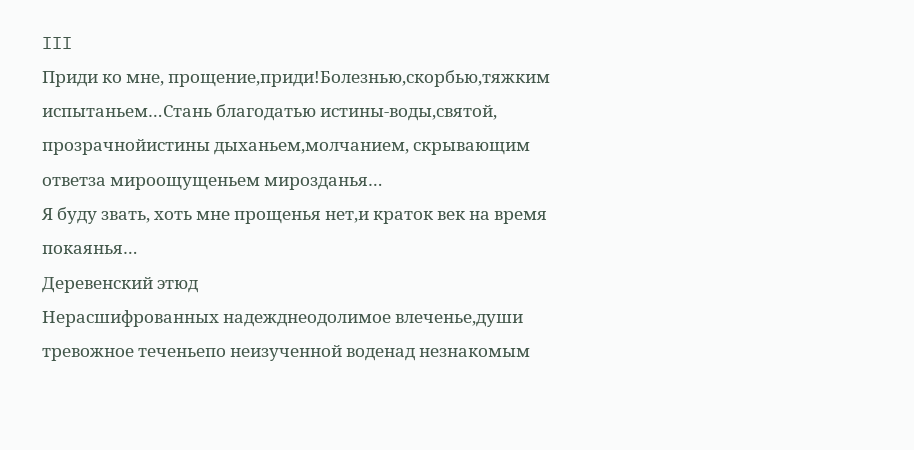III
Приди ко мне, прощение,приди!Болезнью,скорбью,тяжким испытаньем…Стань благодатью истины-воды,святой, прозрачнойистины дыханьем,молчанием, скрывающим ответза мироощущеньем мирозданья…
Я буду звать, хоть мне прощенья нет,и краток век на время покаянья…
Деревенский этюд
Нерасшифрованных надежднеодолимое влеченье,души тревожное теченьепо неизученной воденад незнакомым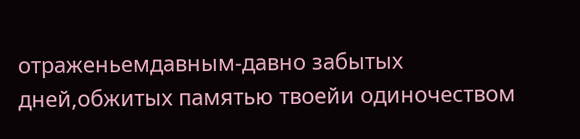отраженьемдавным-давно забытых дней,обжитых памятью твоейи одиночеством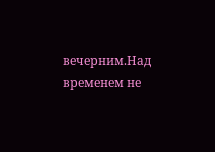вечерним.Над временем не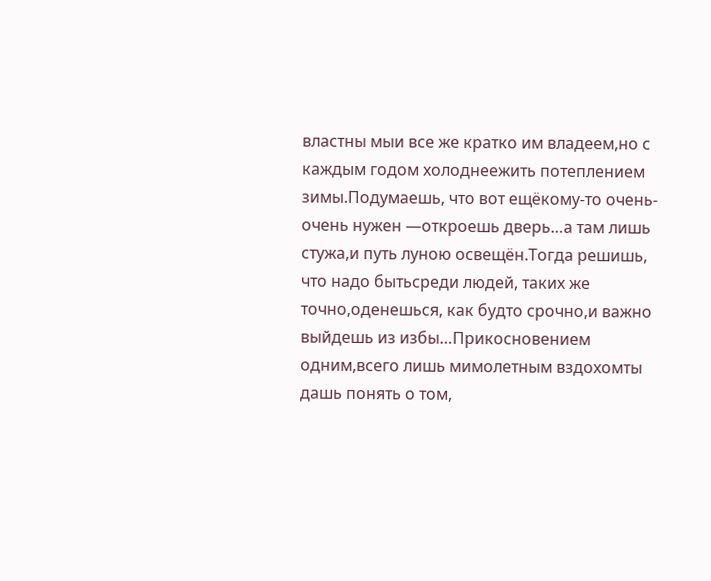властны мыи все же кратко им владеем,но с каждым годом холоднеежить потеплением зимы.Подумаешь, что вот ещёкому-то очень-очень нужен —откроешь дверь…а там лишь стужа,и путь луною освещён.Тогда решишь, что надо бытьсреди людей, таких же точно,оденешься, как будто срочно,и важно выйдешь из избы…Прикосновением одним,всего лишь мимолетным вздохомты дашь понять о том,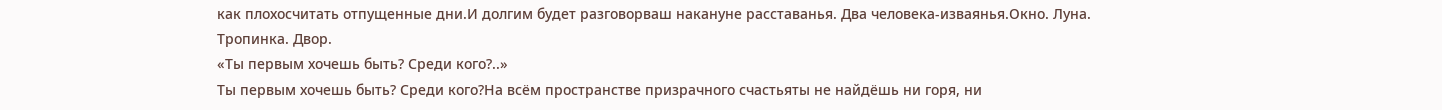как плохосчитать отпущенные дни.И долгим будет разговорваш накануне расставанья. Два человека-изваянья.Окно. Луна. Тропинка. Двор.
«Ты первым хочешь быть? Среди кого?..»
Ты первым хочешь быть? Среди кого?На всём пространстве призрачного счастьяты не найдёшь ни горя, ни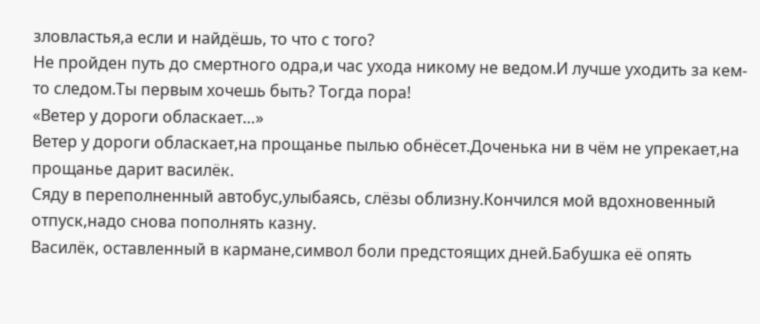зловластья,а если и найдёшь, то что с того?
Не пройден путь до смертного одра,и час ухода никому не ведом.И лучше уходить за кем-то следом.Ты первым хочешь быть? Тогда пора!
«Ветер у дороги обласкает…»
Ветер у дороги обласкает,на прощанье пылью обнёсет.Доченька ни в чём не упрекает,на прощанье дарит василёк.
Сяду в переполненный автобус,улыбаясь, слёзы облизну.Кончился мой вдохновенный отпуск,надо снова пополнять казну.
Василёк, оставленный в кармане,символ боли предстоящих дней.Бабушка её опять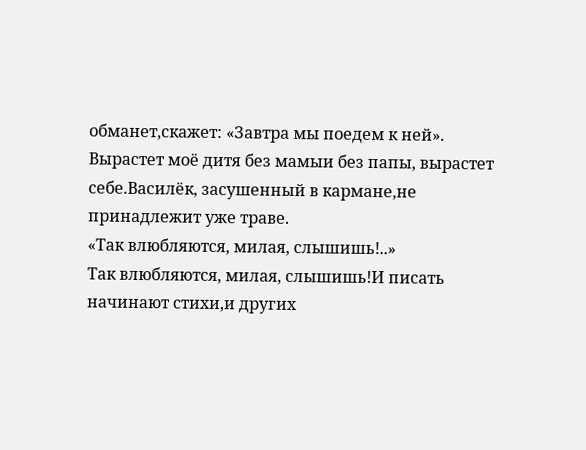обманет,скажет: «Завтра мы поедем к ней».
Вырастет моё дитя без мамыи без папы, вырастет себе.Василёк, засушенный в кармане,не принадлежит уже траве.
«Так влюбляются, милая, слышишь!..»
Так влюбляются, милая, слышишь!И писать начинают стихи,и других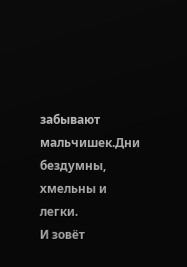забывают мальчишек.Дни бездумны, хмельны и легки.
И зовёт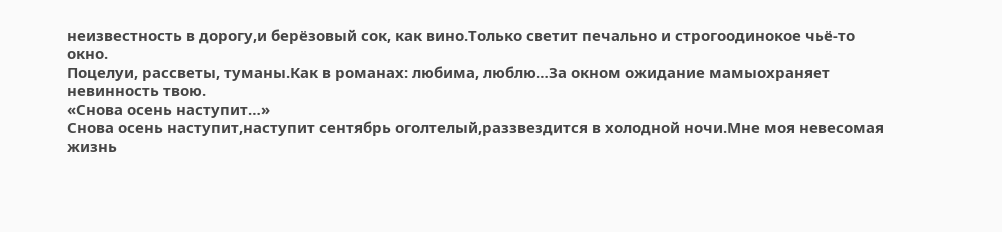неизвестность в дорогу,и берёзовый сок, как вино.Только светит печально и строгоодинокое чьё-то окно.
Поцелуи, рассветы, туманы.Как в романах: любима, люблю…За окном ожидание мамыохраняет невинность твою.
«Снова осень наступит…»
Снова осень наступит,наступит сентябрь оголтелый,раззвездится в холодной ночи.Мне моя невесомая жизнь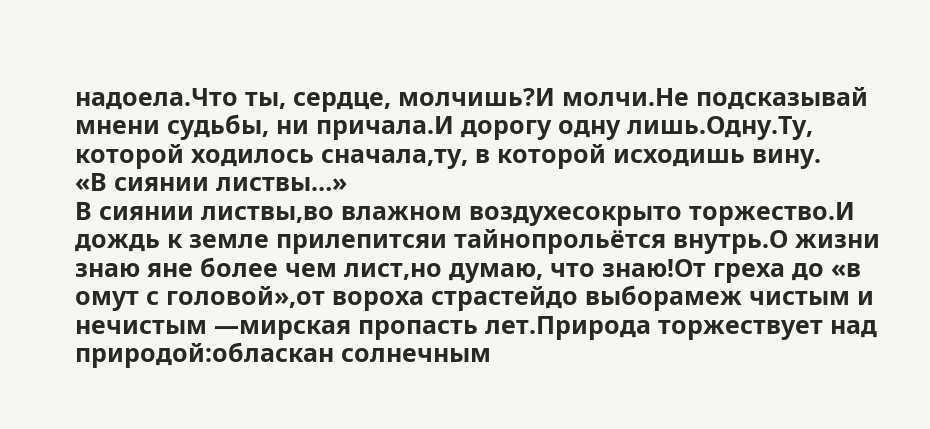надоела.Что ты, сердце, молчишь?И молчи.Не подсказывай мнени судьбы, ни причала.И дорогу одну лишь.Одну.Ту, которой ходилось сначала,ту, в которой исходишь вину.
«В сиянии листвы…»
В сиянии листвы,во влажном воздухесокрыто торжество.И дождь к земле прилепитсяи тайнопрольётся внутрь.О жизни знаю яне более чем лист,но думаю, что знаю!От греха до «в омут с головой»,от вороха страстейдо выборамеж чистым и нечистым —мирская пропасть лет.Природа торжествует над природой:обласкан солнечным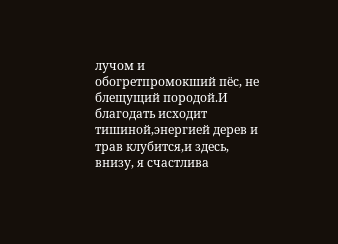лучом и обогретпромокший пёс, не блещущий породой.И благодать исходит тишиной,энергией дерев и трав клубится,и здесь, внизу, я счастлива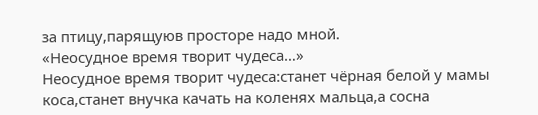за птицу,парящуюв просторе надо мной.
«Неосудное время творит чудеса…»
Неосудное время творит чудеса:станет чёрная белой у мамы коса,станет внучка качать на коленях мальца,а сосна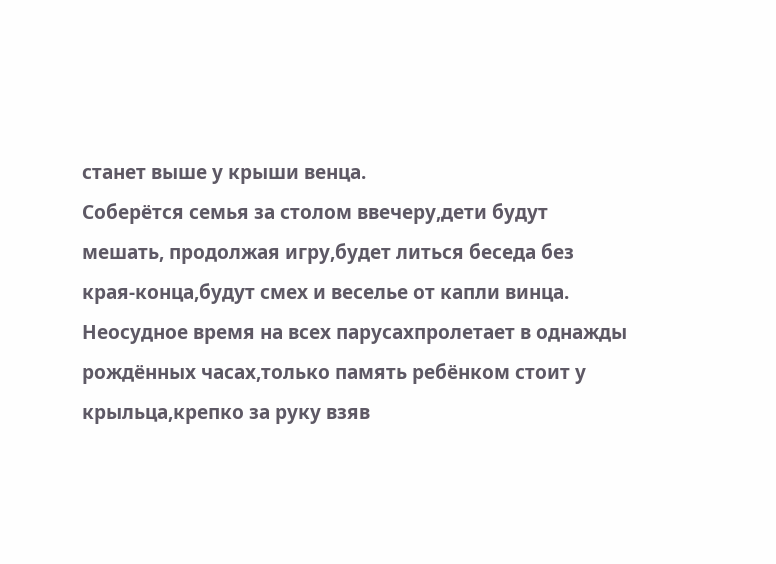станет выше у крыши венца.
Соберётся семья за столом ввечеру,дети будут мешать, продолжая игру,будет литься беседа без края-конца,будут смех и веселье от капли винца.
Неосудное время на всех парусахпролетает в однажды рождённых часах,только память ребёнком стоит у крыльца,крепко за руку взяв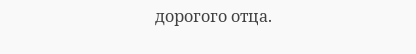дорогого отца.